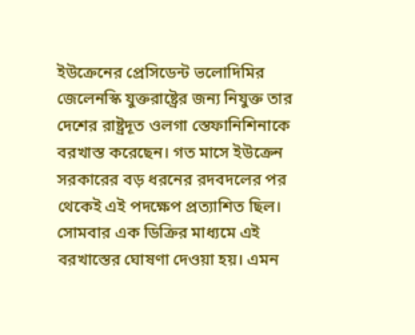ইউক্রেনের প্রেসিডেন্ট ভলোদিমির জেলেনস্কি যুক্তরাষ্ট্রের জন্য নিযুক্ত তার দেশের রাষ্ট্রদূত ওলগা স্তেফানিশিনাকে বরখাস্ত করেছেন। গত মাসে ইউক্রেন সরকারের বড় ধরনের রদবদলের পর থেকেই এই পদক্ষেপ প্রত্যাশিত ছিল। সোমবার এক ডিক্রির মাধ্যমে এই বরখাস্তের ঘোষণা দেওয়া হয়। এমন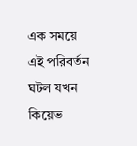এক সময়ে এই পরিবর্তন ঘটল যখন কিয়েভ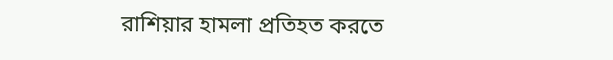রাশিয়ার হামলা প্রতিহত করতে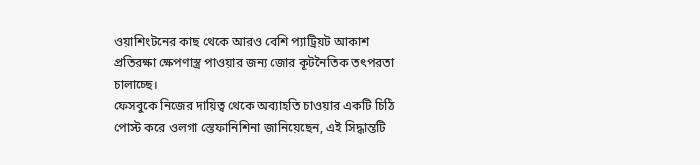ওয়াশিংটনের কাছ থেকে আরও বেশি প্যাট্রিয়ট আকাশ প্রতিরক্ষা ক্ষেপণাস্ত্র পাওয়ার জন্য জোর কূটনৈতিক তৎপরতা চালাচ্ছে।
ফেসবুকে নিজের দায়িত্ব থেকে অব্যাহতি চাওয়ার একটি চিঠি পোস্ট করে ওলগা স্তেফানিশিনা জানিয়েছেন, এই সিদ্ধান্তটি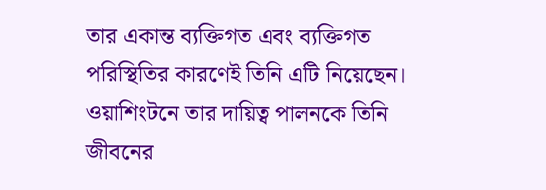তার একান্ত ব্যক্তিগত এবং ব্যক্তিগত পরিস্থিতির কারণেই তিনি এটি নিয়েছেন। ওয়াশিংটনে তার দায়িত্ব পালনকে তিনি জীবনের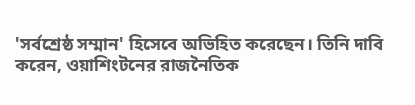'সর্বশ্রেষ্ঠ সম্মান' হিসেবে অভিহিত করেছেন। তিনি দাবি করেন, ওয়াশিংটনের রাজনৈতিক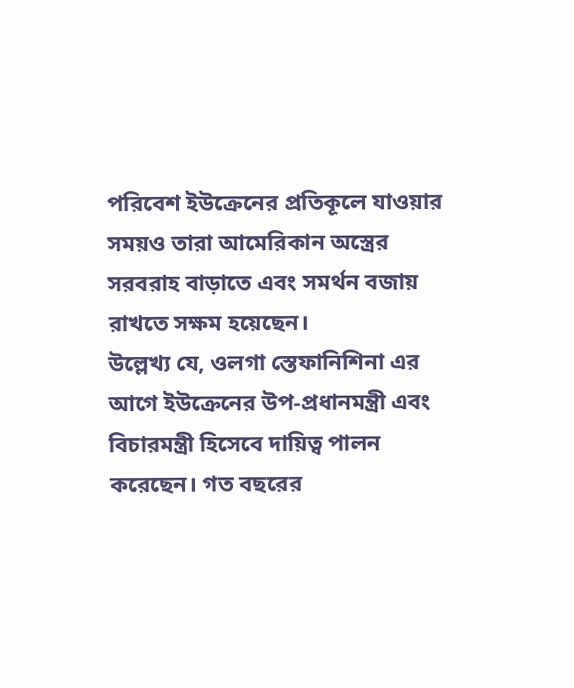পরিবেশ ইউক্রেনের প্রতিকূলে যাওয়ার সময়ও তারা আমেরিকান অস্ত্রের সরবরাহ বাড়াতে এবং সমর্থন বজায় রাখতে সক্ষম হয়েছেন।
উল্লেখ্য যে, ওলগা স্তেফানিশিনা এর আগে ইউক্রেনের উপ-প্রধানমন্ত্রী এবং বিচারমন্ত্রী হিসেবে দায়িত্ব পালন করেছেন। গত বছরের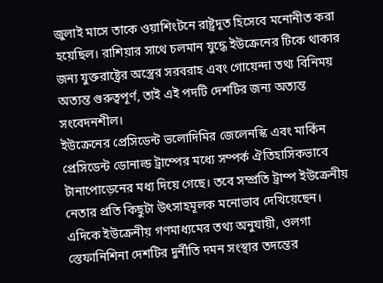জুলাই মাসে তাকে ওয়াশিংটনে রাষ্ট্রদূত হিসেবে মনোনীত করা হয়েছিল। রাশিয়ার সাথে চলমান যুদ্ধে ইউক্রেনের টিকে থাকার জন্য যুক্তরাষ্ট্রের অস্ত্রের সরবরাহ এবং গোয়েন্দা তথ্য বিনিময় অত্যন্ত গুরুত্বপূর্ণ, তাই এই পদটি দেশটির জন্য অত্যন্ত সংবেদনশীল।
ইউক্রেনের প্রেসিডেন্ট ভলোদিমির জেলেনস্কি এবং মার্কিন প্রেসিডেন্ট ডোনাল্ড ট্রাম্পের মধ্যে সম্পর্ক ঐতিহাসিকভাবে টানাপোড়েনের মধ্য দিয়ে গেছে। তবে সম্প্রতি ট্রাম্প ইউক্রেনীয় নেতার প্রতি কিছুটা উৎসাহমূলক মনোভাব দেখিয়েছেন। এদিকে ইউক্রেনীয় গণমাধ্যমের তথ্য অনুযায়ী, ওলগা স্তেফানিশিনা দেশটির দুর্নীতি দমন সংস্থার তদন্তের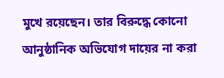মুখে রয়েছেন। তার বিরুদ্ধে কোনো আনুষ্ঠানিক অভিযোগ দায়ের না করা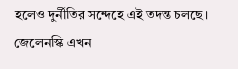হলেও দুর্নীতির সন্দেহে এই তদন্ত চলছে। জেলেনস্কি এখন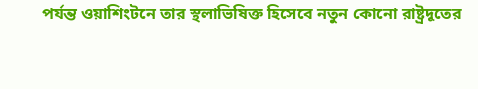পর্যন্ত ওয়াশিংটনে তার স্থলাভিষিক্ত হিসেবে নতুন কোনো রাষ্ট্রদূতের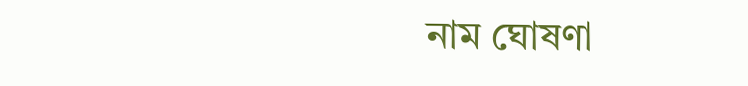নাম ঘোষণা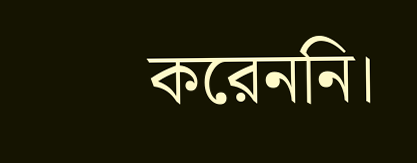করেননি।